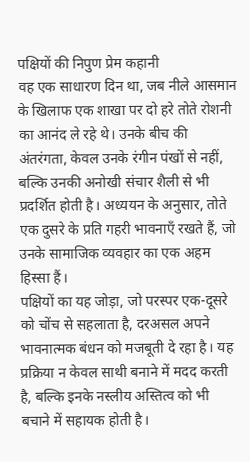पक्षियों की निपुण प्रेम कहानी
वह एक साधारण दिन था, जब नीले आसमान के खिलाफ एक शाखा पर दो हरे तोते रोशनी का आनंद ले रहे थे। उनके बीच की अंतरंगता, केवल उनके रंगीन पंखों से नहीं, बल्कि उनकी अनोखी संचार शैली से भी प्रदर्शित होती है। अध्ययन के अनुसार, तोते एक दुसरे के प्रति गहरी भावनाएँ रखते हैं, जो उनके सामाजिक व्यवहार का एक अहम हिस्सा हैं।
पक्षियों का यह जोड़ा, जो परस्पर एक-दूसरे को चोंच से सहलाता है, दरअसल अपने भावनात्मक बंधन को मजबूती दे रहा है। यह प्रक्रिया न केवल साथी बनाने में मदद करती है, बल्कि इनके नस्लीय अस्तित्व को भी बचाने में सहायक होती है।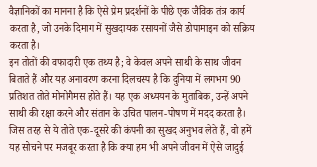वैज्ञानिकों का मानना है कि ऐसे प्रेम प्रदर्शनों के पीछे एक जैविक तंत्र कार्य करता है, जो उनके दिमाग में सुखदायक रसायनों जैसे डोपामाइन को सक्रिय करता है।
इन तोतों की वफादारी एक तथ्य है; वे केवल अपने साथी के साथ जीवन बिताते हैं और यह अनावरण करना दिलचस्प है कि दुनिया में लगभग 90 प्रतिशत तोते मोनोगैमस होते हैं। यह एक अध्ययन के मुताबिक, उन्हें अपने साथी की रक्षा करने और संतान के उचित पालन-पोषण में मदद करता है।
जिस तरह से ये तोते एक-दूसरे की कंपनी का सुखद अनुभव लेते हैं, वो हमें यह सोचने पर मजबूर करता है कि क्या हम भी अपने जीवन में ऐसे जादुई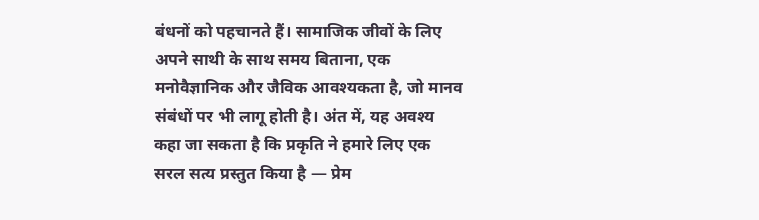बंधनों को पहचानते हैं। सामाजिक जीवों के लिए अपने साथी के साथ समय बिताना, एक मनोवैज्ञानिक और जैविक आवश्यकता है, जो मानव संबंधों पर भी लागू होती है। अंत में, यह अवश्य कहा जा सकता है कि प्रकृति ने हमारे लिए एक सरल सत्य प्रस्तुत किया है — प्रेम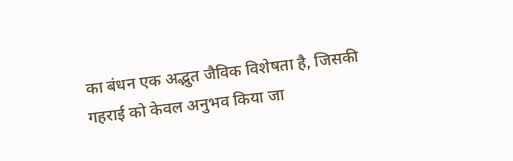का बंधन एक अद्भुत जैविक विशेषता है, जिसकी गहराई को केवल अनुभव किया जा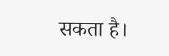सकता है।